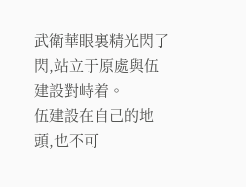武衛華眼裏精光閃了閃,站立于原處與伍建設對峙着。
伍建設在自己的地頭,也不可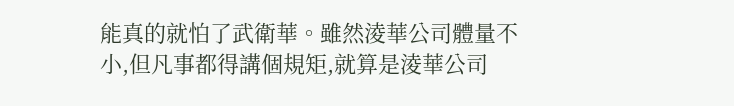能真的就怕了武衛華。雖然淩華公司體量不小,但凡事都得講個規矩,就算是淩華公司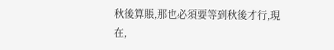秋後算賬,那也必須要等到秋後才行,現在,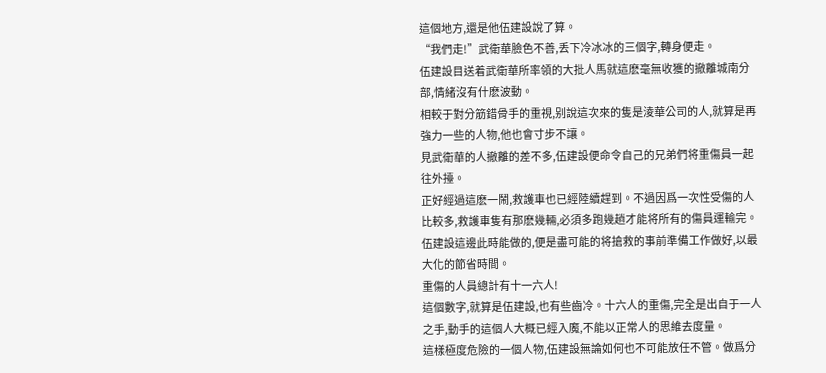這個地方,還是他伍建設說了算。
“我們走!”武衛華臉色不善,丢下冷冰冰的三個字,轉身便走。
伍建設目送着武衛華所率領的大批人馬就這麽毫無收獲的撤離城南分部,情緒沒有什麽波動。
相較于對分筋錯骨手的重視,别說這次來的隻是淩華公司的人,就算是再強力一些的人物,他也會寸步不讓。
見武衛華的人撤離的差不多,伍建設便命令自己的兄弟們将重傷員一起往外擡。
正好經過這麽一鬧,救護車也已經陸續趕到。不過因爲一次性受傷的人比較多,救護車隻有那麽幾輛,必須多跑幾趟才能将所有的傷員運輸完。
伍建設這邊此時能做的,便是盡可能的将搶救的事前準備工作做好,以最大化的節省時間。
重傷的人員總計有十一六人!
這個數字,就算是伍建設,也有些齒冷。十六人的重傷,完全是出自于一人之手,動手的這個人大概已經入魔,不能以正常人的思維去度量。
這樣極度危險的一個人物,伍建設無論如何也不可能放任不管。做爲分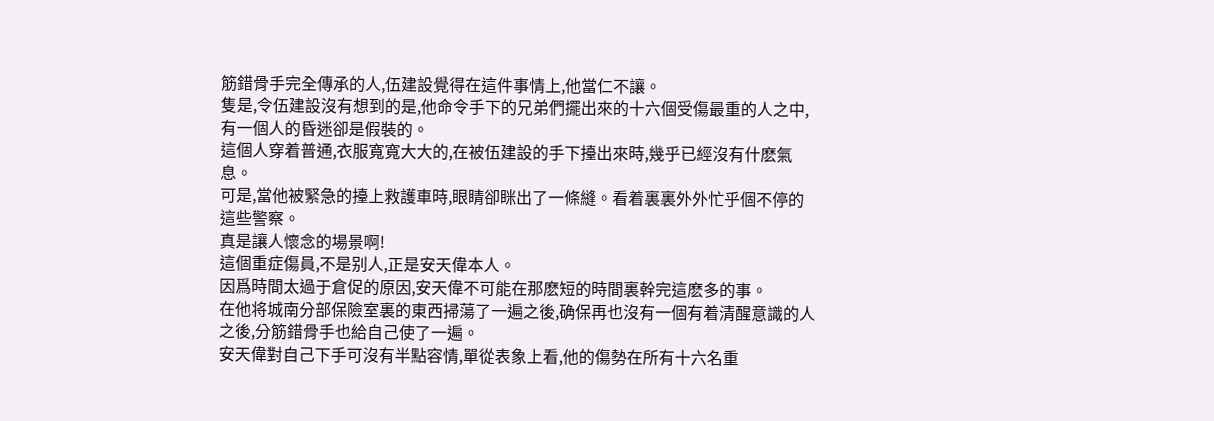筋錯骨手完全傳承的人,伍建設覺得在這件事情上,他當仁不讓。
隻是,令伍建設沒有想到的是,他命令手下的兄弟們擺出來的十六個受傷最重的人之中,有一個人的昏迷卻是假裝的。
這個人穿着普通,衣服寬寬大大的,在被伍建設的手下擡出來時,幾乎已經沒有什麽氣息。
可是,當他被緊急的擡上救護車時,眼睛卻眯出了一條縫。看着裏裏外外忙乎個不停的這些警察。
真是讓人懷念的場景啊!
這個重症傷員,不是别人,正是安天偉本人。
因爲時間太過于倉促的原因,安天偉不可能在那麽短的時間裏幹完這麽多的事。
在他将城南分部保險室裏的東西掃蕩了一遍之後,确保再也沒有一個有着清醒意識的人之後,分筋錯骨手也給自己使了一遍。
安天偉對自己下手可沒有半點容情,單從表象上看,他的傷勢在所有十六名重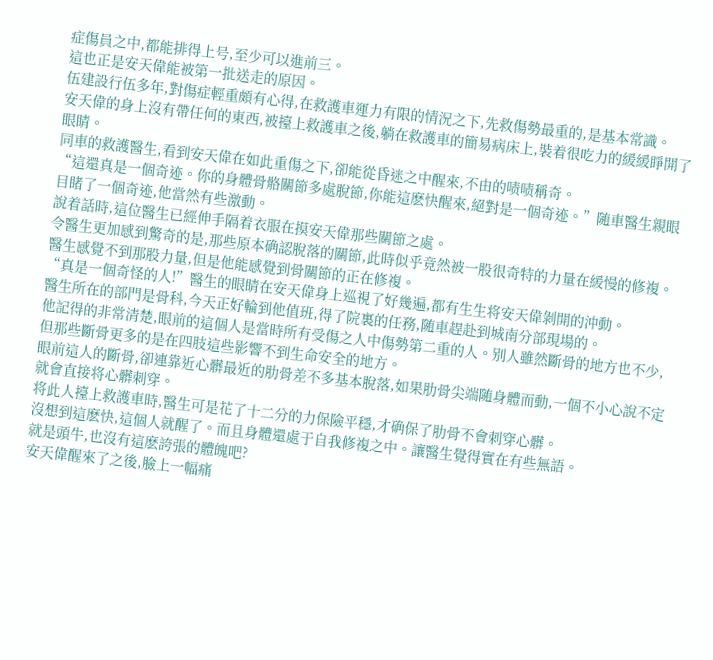症傷員之中,都能排得上号,至少可以進前三。
這也正是安天偉能被第一批送走的原因。
伍建設行伍多年,對傷症輕重頗有心得,在救護車運力有限的情況之下,先救傷勢最重的,是基本常識。
安天偉的身上沒有帶任何的東西,被擡上救護車之後,躺在救護車的簡易病床上,裝着很吃力的緩緩睜開了眼睛。
同車的救護醫生,看到安天偉在如此重傷之下,卻能從昏迷之中醒來,不由的啧啧稱奇。
“這還真是一個奇迹。你的身體骨骼關節多處脫節,你能這麽快醒來,絕對是一個奇迹。”随車醫生親眼目睹了一個奇迹,他當然有些激動。
說着話時,這位醫生已經伸手隔着衣服在摸安天偉那些關節之處。
令醫生更加感到驚奇的是,那些原本确認脫落的關節,此時似乎竟然被一股很奇特的力量在緩慢的修複。
醫生感覺不到那股力量,但是他能感覺到骨關節的正在修複。
“真是一個奇怪的人!”醫生的眼睛在安天偉身上巡視了好幾遍,都有生生将安天偉剝開的沖動。
醫生所在的部門是骨科,今天正好輪到他值班,得了院裏的任務,随車趕赴到城南分部現場的。
他記得的非常清楚,眼前的這個人是當時所有受傷之人中傷勢第二重的人。别人雖然斷骨的地方也不少,但那些斷骨更多的是在四肢這些影響不到生命安全的地方。
眼前這人的斷骨,卻連靠近心髒最近的肋骨差不多基本脫落,如果肋骨尖端随身體而動,一個不小心說不定就會直接将心髒刺穿。
将此人擡上救護車時,醫生可是花了十二分的力保險平穩,才确保了肋骨不會刺穿心髒。
沒想到這麽快,這個人就醒了。而且身體還處于自我修複之中。讓醫生覺得實在有些無語。
就是頭牛,也沒有這麽誇張的體魄吧?
安天偉醒來了之後,臉上一幅痛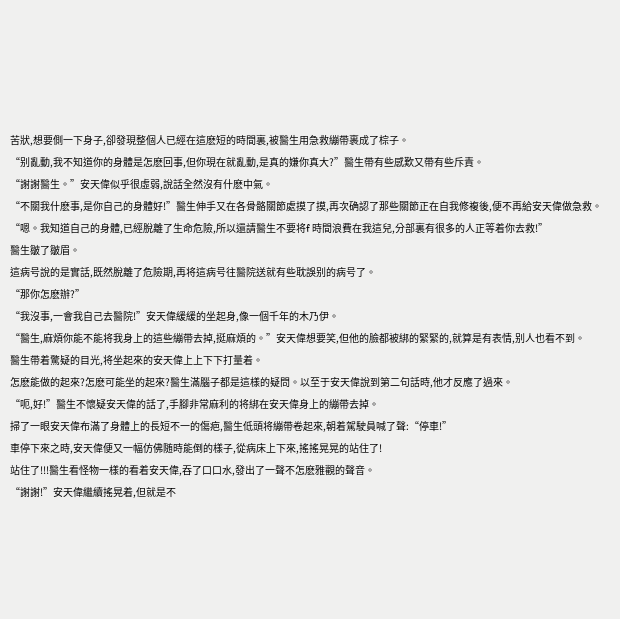苦狀,想要側一下身子,卻發現整個人已經在這麽短的時間裏,被醫生用急救繃帶裹成了棕子。
“别亂動,我不知道你的身體是怎麽回事,但你現在就亂動,是真的嫌你真大?”醫生帶有些感歎又帶有些斥責。
“謝謝醫生。”安天偉似乎很虛弱,說話全然沒有什麽中氣。
“不關我什麽事,是你自己的身體好!”醫生伸手又在各骨骼關節處摸了摸,再次确認了那些關節正在自我修複後,便不再給安天偉做急救。
“嗯。我知道自己的身體,已經脫離了生命危險,所以還請醫生不要将f 時間浪費在我這兒,分部裏有很多的人正等着你去救!”
醫生皺了皺眉。
這病号說的是實話,既然脫離了危險期,再将這病号往醫院送就有些耽誤别的病号了。
“那你怎麽辦?”
“我沒事,一會我自己去醫院!”安天偉緩緩的坐起身,像一個千年的木乃伊。
“醫生,麻煩你能不能将我身上的這些繃帶去掉,挺麻煩的。”安天偉想要笑,但他的臉都被綁的緊緊的,就算是有表情,别人也看不到。
醫生帶着驚疑的目光,将坐起來的安天偉上上下下打量着。
怎麽能做的起來?怎麽可能坐的起來?醫生滿腦子都是這樣的疑問。以至于安天偉說到第二句話時,他才反應了過來。
“呃,好!”醫生不懷疑安天偉的話了,手腳非常麻利的将綁在安天偉身上的繃帶去掉。
掃了一眼安天偉布滿了身體上的長短不一的傷疤,醫生低頭将繃帶卷起來,朝着駕駛員喊了聲:“停車!”
車停下來之時,安天偉便又一幅仿佛随時能倒的樣子,從病床上下來,搖搖晃晃的站住了!
站住了!!!醫生看怪物一樣的看着安天偉,吞了口口水,發出了一聲不怎麽雅觀的聲音。
“謝謝!”安天偉繼續搖晃着,但就是不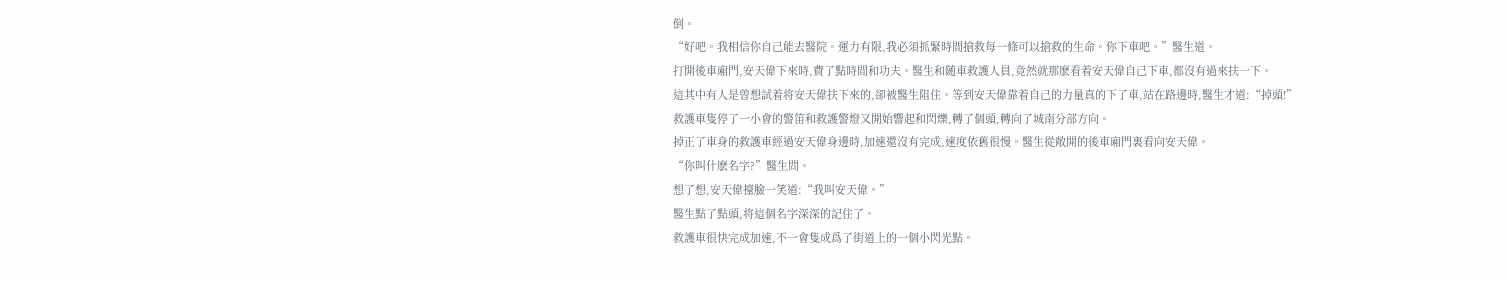倒。
“好吧。我相信你自己能去醫院。運力有限,我必須抓緊時間搶救每一條可以搶救的生命。你下車吧。”醫生道。
打開後車廂門,安天偉下來時,費了點時間和功夫。醫生和随車救護人員,竟然就那麽看着安天偉自己下車,都沒有過來扶一下。
這其中有人是曾想試着将安天偉扶下來的,卻被醫生阻住。等到安天偉靠着自己的力量真的下了車,站在路邊時,醫生才道:“掉頭!”
救護車隻停了一小會的警笛和救護警燈又開始響起和閃爍,轉了個頭,轉向了城南分部方向。
掉正了車身的救護車經過安天偉身邊時,加速還沒有完成,速度依舊很慢。醫生從敞開的後車廂門裏看向安天偉。
“你叫什麽名字?”醫生問。
想了想,安天偉擡臉一笑道:“我叫安天偉。”
醫生點了點頭,将這個名字深深的記住了。
救護車很快完成加速,不一會隻成爲了街道上的一個小閃光點。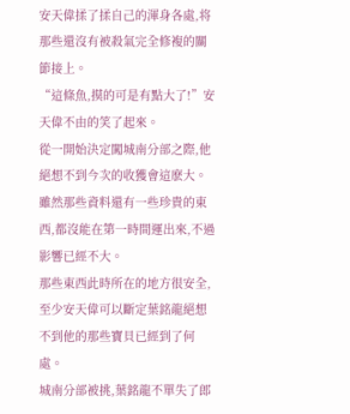安天偉揉了揉自己的渾身各處,将那些還沒有被殺氣完全修複的關節接上。
“這條魚,摸的可是有點大了!”安天偉不由的笑了起來。
從一開始決定闖城南分部之際,他絕想不到今次的收獲會這麽大。雖然那些資料還有一些珍貴的東西,都沒能在第一時間運出來,不過影響已經不大。
那些東西此時所在的地方很安全,至少安天偉可以斷定葉銘龍絕想不到他的那些寶貝已經到了何處。
城南分部被挑,葉銘龍不單失了郎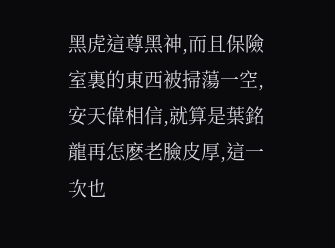黑虎這尊黑神,而且保險室裏的東西被掃蕩一空,安天偉相信,就算是葉銘龍再怎麽老臉皮厚,這一次也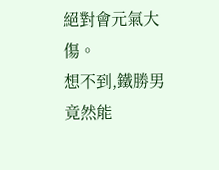絕對會元氣大傷。
想不到,鐵勝男竟然能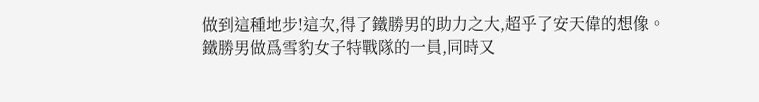做到這種地步!這次,得了鐵勝男的助力之大,超乎了安天偉的想像。
鐵勝男做爲雪豹女子特戰隊的一員,同時又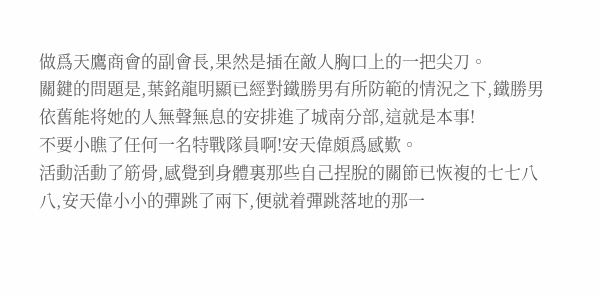做爲天鷹商會的副會長,果然是插在敵人胸口上的一把尖刀。
關鍵的問題是,葉銘龍明顯已經對鐵勝男有所防範的情況之下,鐵勝男依舊能将她的人無聲無息的安排進了城南分部,這就是本事!
不要小瞧了任何一名特戰隊員啊!安天偉頗爲感歎。
活動活動了筋骨,感覺到身體裏那些自己捏脫的關節已恢複的七七八八,安天偉小小的彈跳了兩下,便就着彈跳落地的那一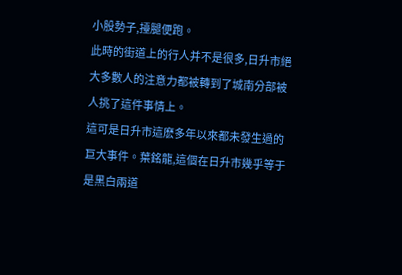小股勢子,擡腿便跑。
此時的街道上的行人并不是很多,日升市絕大多數人的注意力都被轉到了城南分部被人挑了這件事情上。
這可是日升市這麽多年以來都未發生過的巨大事件。葉銘龍,這個在日升市幾乎等于是黑白兩道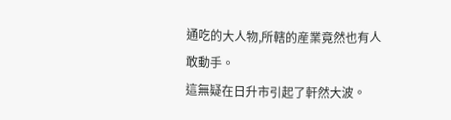通吃的大人物,所轄的産業竟然也有人敢動手。
這無疑在日升市引起了軒然大波。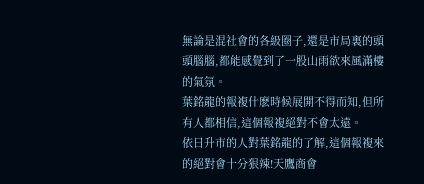無論是混社會的各級圈子,還是市局裏的頭頭腦腦,都能感覺到了一股山雨欲來風滿樓的氣氛。
葉銘龍的報複什麽時候展開不得而知,但所有人都相信,這個報複絕對不會太遠。
依日升市的人對葉銘龍的了解,這個報複來的絕對會十分狠辣!天鷹商會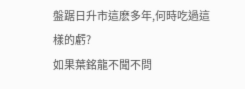盤踞日升市這麽多年,何時吃過這樣的虧?
如果葉銘龍不聞不問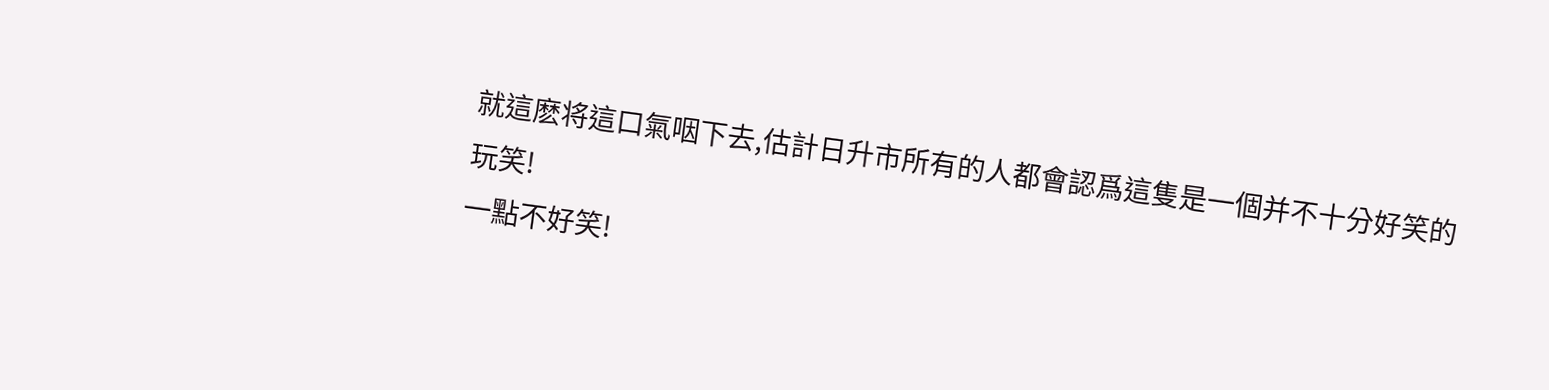就這麽将這口氣咽下去,估計日升市所有的人都會認爲這隻是一個并不十分好笑的玩笑!
一點不好笑!